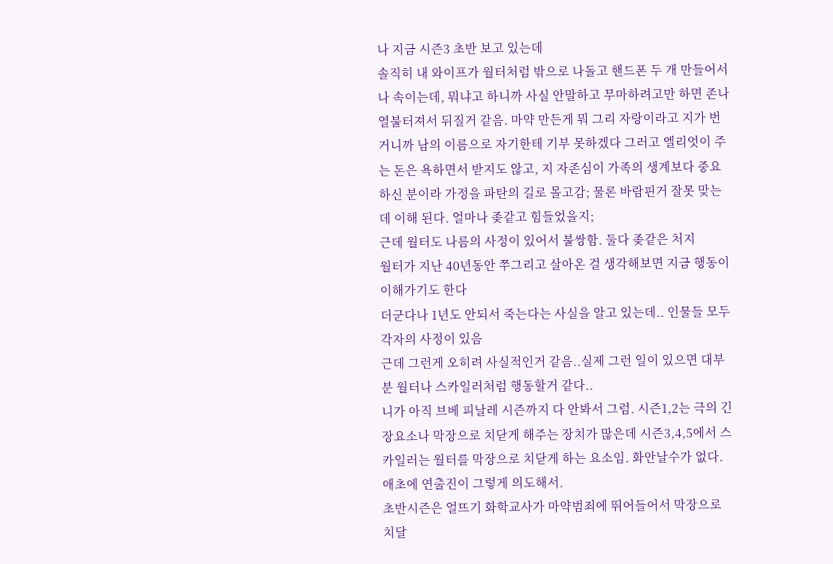나 지금 시즌3 초반 보고 있는데
솔직히 내 와이프가 월터처럼 밖으로 나돌고 핸드폰 두 개 만들어서 나 속이는데, 뭐냐고 하니까 사실 안말하고 무마하려고만 하면 존나 열불터져서 뒤질거 같음. 마약 만든게 뭐 그리 자랑이라고 지가 번거니까 남의 이름으로 자기한테 기부 못하겠다 그러고 엘리엇이 주는 돈은 욕하면서 받지도 않고, 지 자존심이 가족의 생계보다 중요하신 분이라 가정을 파탄의 길로 몰고감; 물론 바람핀거 잘못 맞는데 이해 된다. 얼마나 좆같고 힘들었을지;
근데 월터도 나름의 사정이 있어서 불쌍함. 둘다 좆같은 처지
월터가 지난 40년동안 쭈그리고 살아온 걸 생각해보면 지금 행동이 이해가기도 한다
더군다나 1년도 안되서 죽는다는 사실을 알고 있는데.. 인물들 모두 각자의 사정이 있음
근데 그런게 오히려 사실적인거 같음..실제 그런 일이 있으면 대부분 월터나 스카일러처럼 행동할거 같다..
니가 아직 브베 피날레 시즌까지 다 안봐서 그럼. 시즌1,2는 극의 긴장요소나 막장으로 치닫게 해주는 장치가 많은데 시즌3,4,5에서 스카일러는 월터를 막장으로 치닫게 하는 요소임. 화안날수가 없다. 애초에 연출진이 그렇게 의도해서.
초반시즌은 얼뜨기 화학교사가 마약범죄에 뛰어들어서 막장으로 치달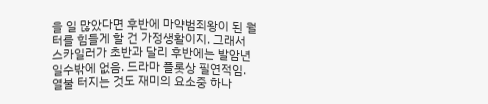을 일 많았다면 후반에 마약범죄왕이 된 월터를 힘들게 할 건 가정생활이지. 그래서 스카일러가 초반과 달리 후반에는 발암년일수밖에 없음. 드라마 플롯상 필연적임.
열불 터지는 것도 재미의 요소중 하나